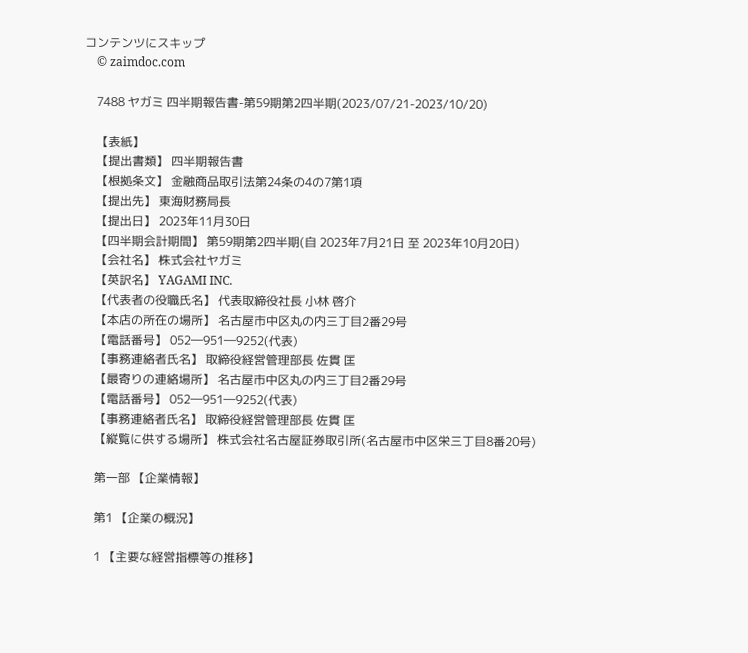コンテンツにスキップ
    © zaimdoc.com

    7488 ヤガミ 四半期報告書-第59期第2四半期(2023/07/21-2023/10/20)

    【表紙】
    【提出書類】 四半期報告書
    【根拠条文】 金融商品取引法第24条の4の7第1項
    【提出先】 東海財務局長
    【提出日】 2023年11月30日
    【四半期会計期間】 第59期第2四半期(自 2023年7月21日 至 2023年10月20日)
    【会社名】 株式会社ヤガミ
    【英訳名】 YAGAMI INC.
    【代表者の役職氏名】 代表取締役社長 小林 啓介
    【本店の所在の場所】 名古屋市中区丸の内三丁目2番29号
    【電話番号】 052―951―9252(代表)
    【事務連絡者氏名】 取締役経営管理部長 佐貫 匡
    【最寄りの連絡場所】 名古屋市中区丸の内三丁目2番29号
    【電話番号】 052―951―9252(代表)
    【事務連絡者氏名】 取締役経営管理部長 佐貫 匡
    【縦覧に供する場所】 株式会社名古屋証券取引所(名古屋市中区栄三丁目8番20号)

    第一部 【企業情報】

    第1 【企業の概況】

    1 【主要な経営指標等の推移】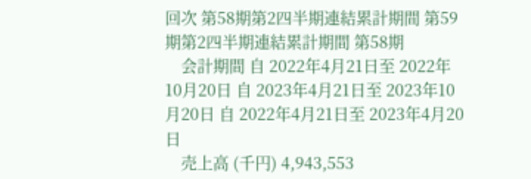回次 第58期第2四半期連結累計期間 第59期第2四半期連結累計期間 第58期
    会計期間 自 2022年4月21日至 2022年10月20日 自 2023年4月21日至 2023年10月20日 自 2022年4月21日至 2023年4月20日
    売上高 (千円) 4,943,553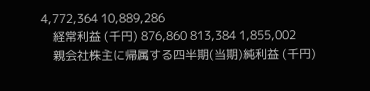4,772,364 10,889,286
    経常利益 (千円) 876,860 813,384 1,855,002
    親会社株主に帰属する四半期(当期)純利益 (千円)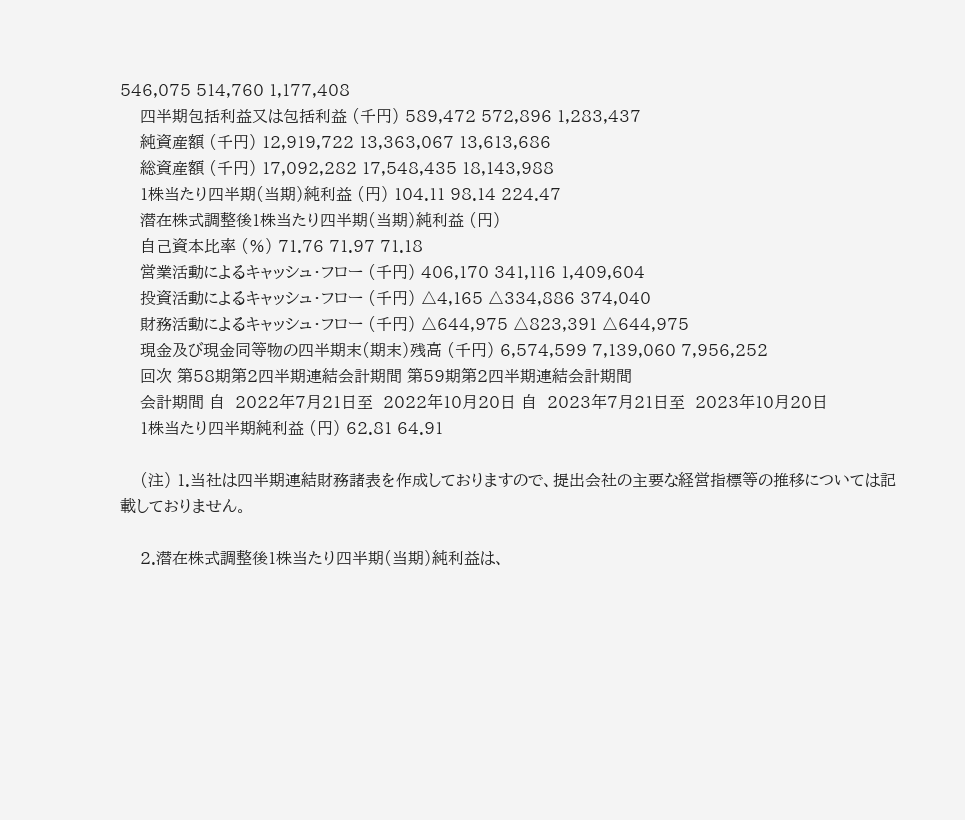546,075 514,760 1,177,408
    四半期包括利益又は包括利益 (千円) 589,472 572,896 1,283,437
    純資産額 (千円) 12,919,722 13,363,067 13,613,686
    総資産額 (千円) 17,092,282 17,548,435 18,143,988
    1株当たり四半期(当期)純利益 (円) 104.11 98.14 224.47
    潜在株式調整後1株当たり四半期(当期)純利益 (円)
    自己資本比率 (%) 71.76 71.97 71.18
    営業活動によるキャッシュ・フロー (千円) 406,170 341,116 1,409,604
    投資活動によるキャッシュ・フロー (千円) △4,165 △334,886 374,040
    財務活動によるキャッシュ・フロー (千円) △644,975 △823,391 △644,975
    現金及び現金同等物の四半期末(期末)残高 (千円) 6,574,599 7,139,060 7,956,252
    回次 第58期第2四半期連結会計期間 第59期第2四半期連結会計期間
    会計期間 自  2022年7月21日至  2022年10月20日 自  2023年7月21日至  2023年10月20日
    1株当たり四半期純利益 (円) 62.81 64.91

    (注) 1.当社は四半期連結財務諸表を作成しておりますので、提出会社の主要な経営指標等の推移については記載しておりません。

    2.潜在株式調整後1株当たり四半期(当期)純利益は、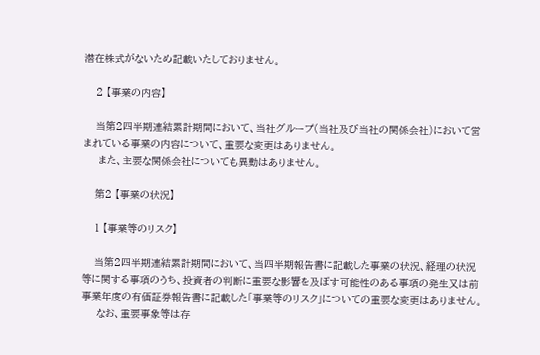潜在株式がないため記載いたしておりません。

    2 【事業の内容】

    当第2四半期連結累計期間において、当社グループ(当社及び当社の関係会社)において営まれている事業の内容について、重要な変更はありません。
     また、主要な関係会社についても異動はありません。

    第2 【事業の状況】

    1 【事業等のリスク】

    当第2四半期連結累計期間において、当四半期報告書に記載した事業の状況、経理の状況等に関する事項のうち、投資者の判断に重要な影響を及ぼす可能性のある事項の発生又は前事業年度の有価証券報告書に記載した「事業等のリスク」についての重要な変更はありません。
     なお、重要事象等は存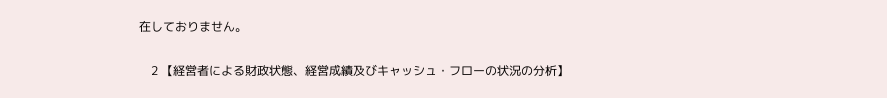在しておりません。

    2 【経営者による財政状態、経営成績及びキャッシュ・フローの状況の分析】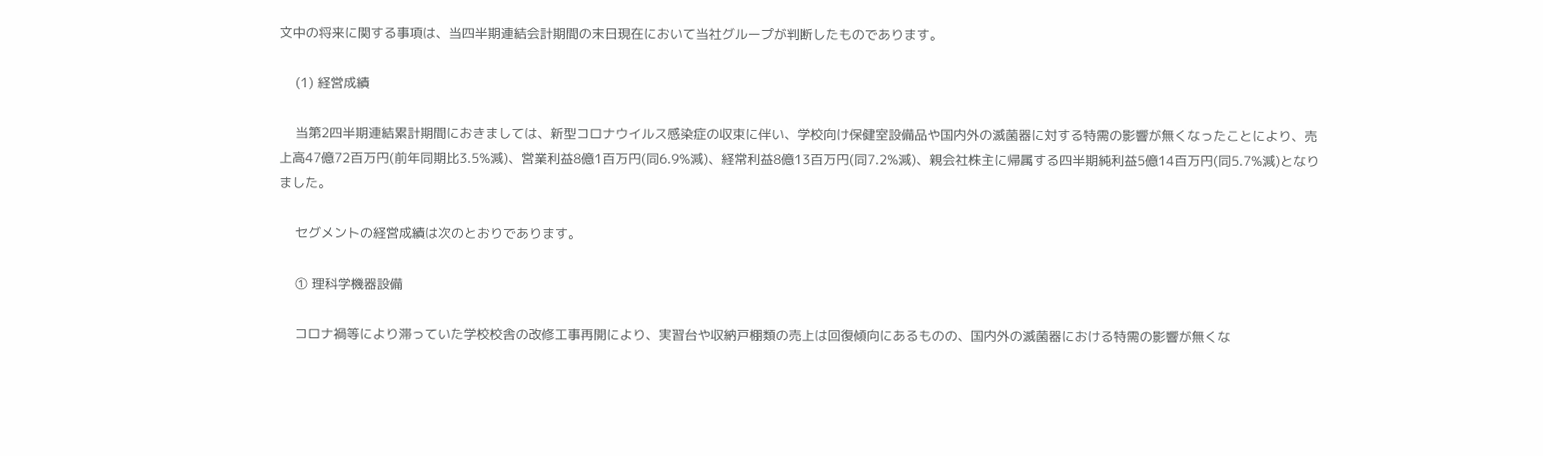文中の将来に関する事項は、当四半期連結会計期間の末日現在において当社グループが判断したものであります。

    (1) 経営成績

    当第2四半期連結累計期間におきましては、新型コロナウイルス感染症の収束に伴い、学校向け保健室設備品や国内外の滅菌器に対する特需の影響が無くなったことにより、売上高47億72百万円(前年同期比3.5%減)、営業利益8億1百万円(同6.9%減)、経常利益8億13百万円(同7.2%減)、親会社株主に帰属する四半期純利益5億14百万円(同5.7%減)となりました。

    セグメントの経営成績は次のとおりであります。

    ① 理科学機器設備

    コロナ禍等により滞っていた学校校舎の改修工事再開により、実習台や収納戸棚類の売上は回復傾向にあるものの、国内外の滅菌器における特需の影響が無くな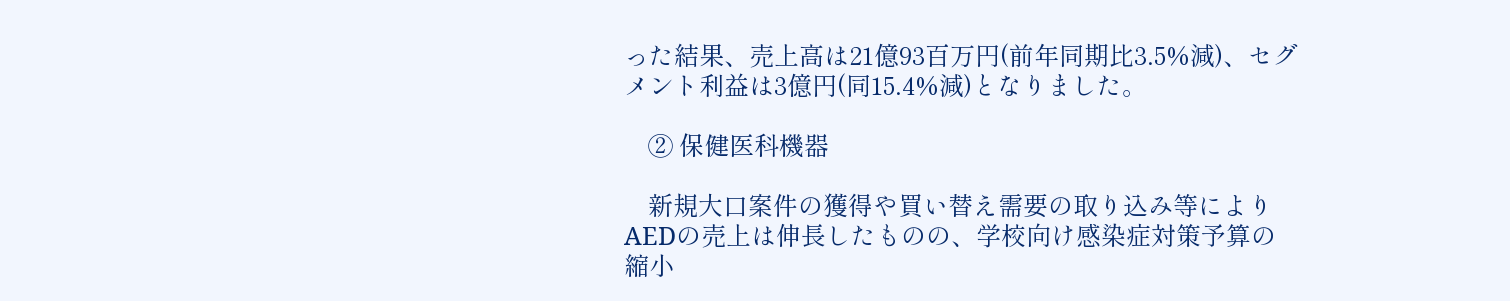った結果、売上高は21億93百万円(前年同期比3.5%減)、セグメント利益は3億円(同15.4%減)となりました。

    ② 保健医科機器

    新規大口案件の獲得や買い替え需要の取り込み等によりAEDの売上は伸長したものの、学校向け感染症対策予算の縮小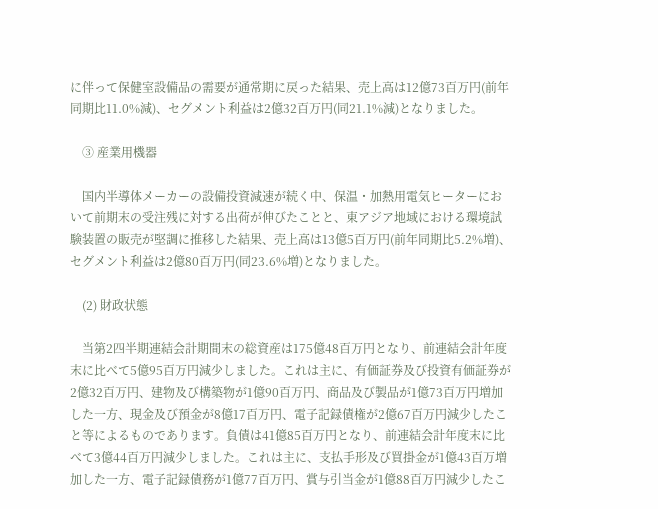に伴って保健室設備品の需要が通常期に戻った結果、売上高は12億73百万円(前年同期比11.0%減)、セグメント利益は2億32百万円(同21.1%減)となりました。

    ③ 産業用機器

    国内半導体メーカーの設備投資減速が続く中、保温・加熱用電気ヒーターにおいて前期末の受注残に対する出荷が伸びたことと、東アジア地域における環境試験装置の販売が堅調に推移した結果、売上高は13億5百万円(前年同期比5.2%増)、セグメント利益は2億80百万円(同23.6%増)となりました。

    (2) 財政状態

    当第2四半期連結会計期間末の総資産は175億48百万円となり、前連結会計年度末に比べて5億95百万円減少しました。これは主に、有価証券及び投資有価証券が2億32百万円、建物及び構築物が1億90百万円、商品及び製品が1億73百万円増加した一方、現金及び預金が8億17百万円、電子記録債権が2億67百万円減少したこと等によるものであります。負債は41億85百万円となり、前連結会計年度末に比べて3億44百万円減少しました。これは主に、支払手形及び買掛金が1億43百万増加した一方、電子記録債務が1億77百万円、賞与引当金が1億88百万円減少したこ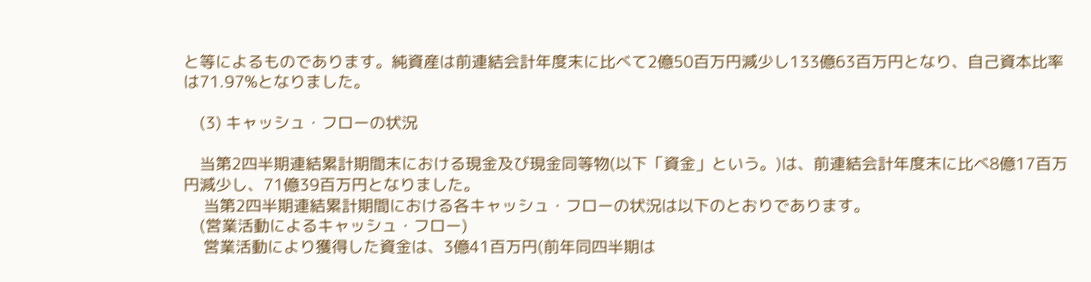と等によるものであります。純資産は前連結会計年度末に比べて2億50百万円減少し133億63百万円となり、自己資本比率は71.97%となりました。

    (3) キャッシュ・フローの状況

    当第2四半期連結累計期間末における現金及び現金同等物(以下「資金」という。)は、前連結会計年度末に比べ8億17百万円減少し、71億39百万円となりました。
     当第2四半期連結累計期間における各キャッシュ・フローの状況は以下のとおりであります。
    (営業活動によるキャッシュ・フロー)
     営業活動により獲得した資金は、3億41百万円(前年同四半期は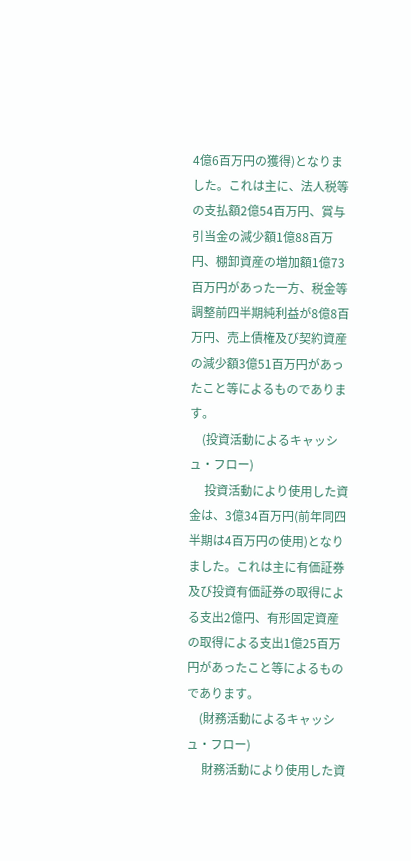4億6百万円の獲得)となりました。これは主に、法人税等の支払額2億54百万円、賞与引当金の減少額1億88百万円、棚卸資産の増加額1億73百万円があった一方、税金等調整前四半期純利益が8億8百万円、売上債権及び契約資産の減少額3億51百万円があったこと等によるものであります。
    (投資活動によるキャッシュ・フロー)
     投資活動により使用した資金は、3億34百万円(前年同四半期は4百万円の使用)となりました。これは主に有価証券及び投資有価証券の取得による支出2億円、有形固定資産の取得による支出1億25百万円があったこと等によるものであります。
    (財務活動によるキャッシュ・フロー)
     財務活動により使用した資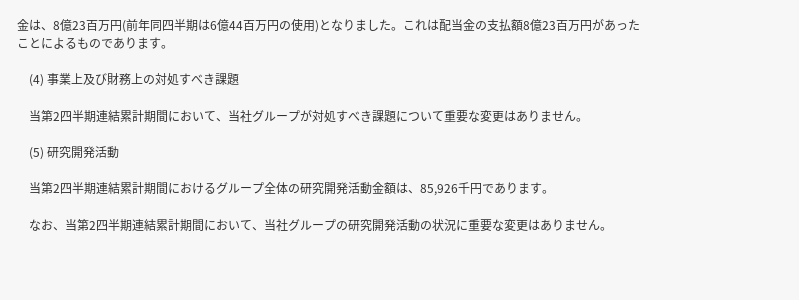金は、8億23百万円(前年同四半期は6億44百万円の使用)となりました。これは配当金の支払額8億23百万円があったことによるものであります。

    (4) 事業上及び財務上の対処すべき課題

    当第2四半期連結累計期間において、当社グループが対処すべき課題について重要な変更はありません。

    (5) 研究開発活動

    当第2四半期連結累計期間におけるグループ全体の研究開発活動金額は、85,926千円であります。

    なお、当第2四半期連結累計期間において、当社グループの研究開発活動の状況に重要な変更はありません。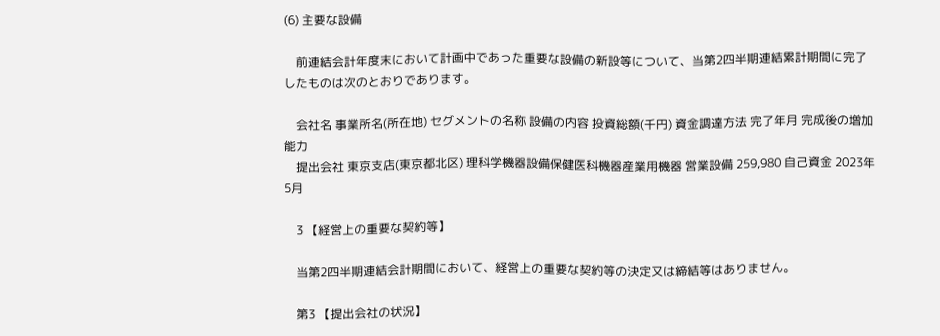(6) 主要な設備

    前連結会計年度末において計画中であった重要な設備の新設等について、当第2四半期連結累計期間に完了したものは次のとおりであります。

    会社名 事業所名(所在地) セグメントの名称 設備の内容 投資総額(千円) 資金調達方法 完了年月 完成後の増加能力
    提出会社 東京支店(東京都北区) 理科学機器設備保健医科機器産業用機器 営業設備 259,980 自己資金 2023年5月

    3 【経営上の重要な契約等】

    当第2四半期連結会計期間において、経営上の重要な契約等の決定又は締結等はありません。

    第3 【提出会社の状況】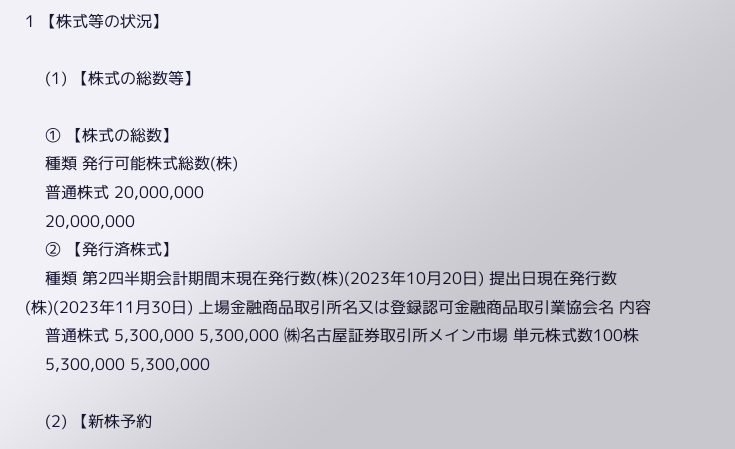1 【株式等の状況】

    (1) 【株式の総数等】

    ① 【株式の総数】
    種類 発行可能株式総数(株)
    普通株式 20,000,000
    20,000,000
    ② 【発行済株式】
    種類 第2四半期会計期間末現在発行数(株)(2023年10月20日) 提出日現在発行数(株)(2023年11月30日) 上場金融商品取引所名又は登録認可金融商品取引業協会名 内容
    普通株式 5,300,000 5,300,000 ㈱名古屋証券取引所メイン市場 単元株式数100株
    5,300,000 5,300,000

    (2) 【新株予約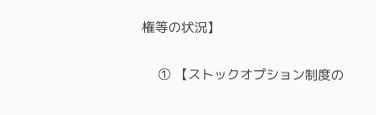権等の状況】

    ① 【ストックオプション制度の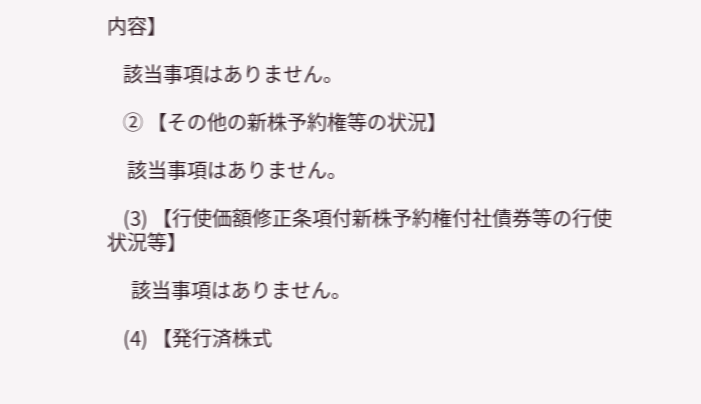内容】

    該当事項はありません。

    ② 【その他の新株予約権等の状況】

     該当事項はありません。

    (3) 【行使価額修正条項付新株予約権付社債券等の行使状況等】

      該当事項はありません。

    (4) 【発行済株式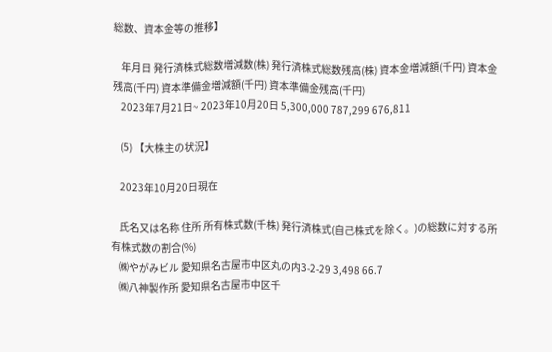総数、資本金等の推移】

    年月日 発行済株式総数増減数(株) 発行済株式総数残高(株) 資本金増減額(千円) 資本金残高(千円) 資本準備金増減額(千円) 資本準備金残高(千円)
    2023年7月21日~ 2023年10月20日 5,300,000 787,299 676,811

    (5) 【大株主の状況】

    2023年10月20日現在

    氏名又は名称 住所 所有株式数(千株) 発行済株式(自己株式を除く。)の総数に対する所有株式数の割合(%)
    ㈱やがみビル 愛知県名古屋市中区丸の内3-2-29 3,498 66.7
    ㈱八神製作所 愛知県名古屋市中区千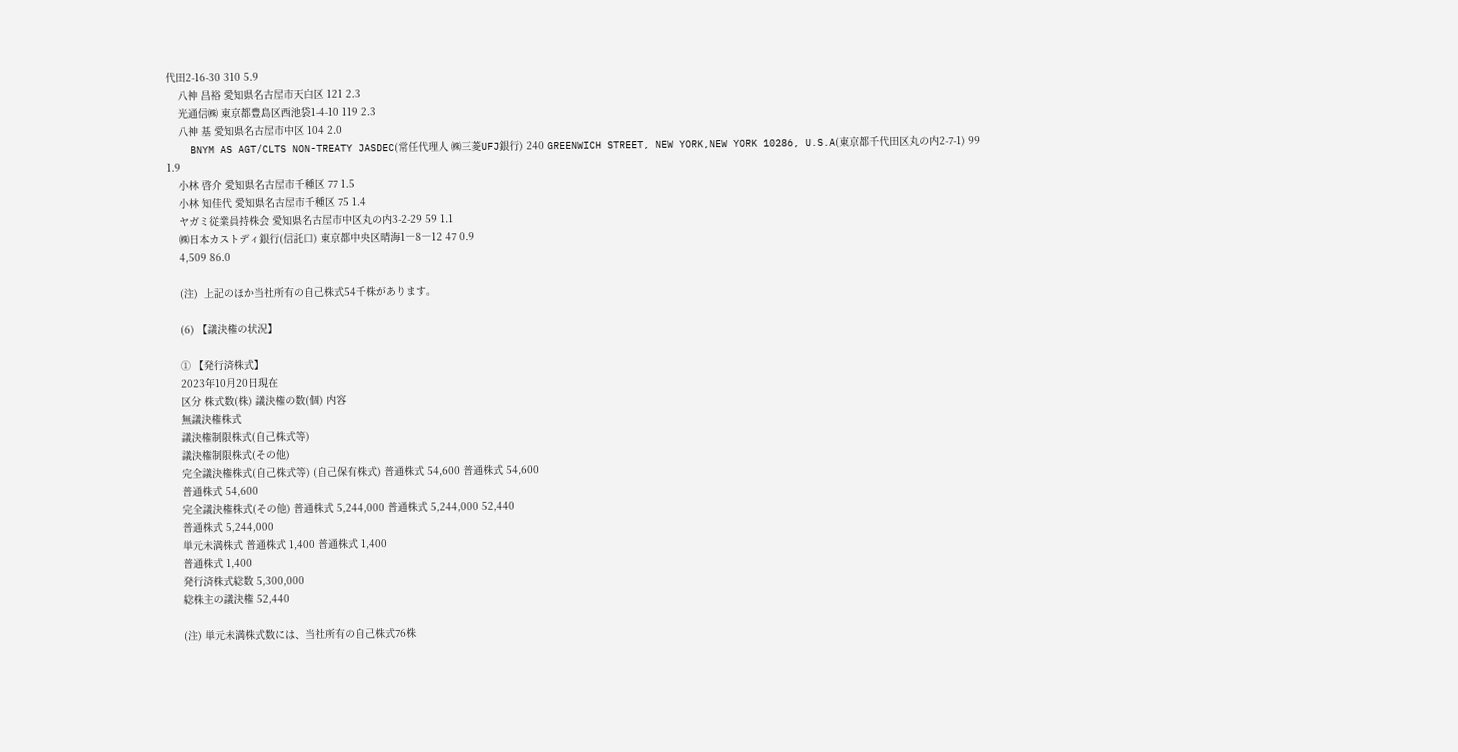代田2-16-30 310 5.9
    八神 昌裕 愛知県名古屋市天白区 121 2.3
    光通信㈱ 東京都豊島区西池袋1-4-10 119 2.3
    八神 基 愛知県名古屋市中区 104 2.0
    BNYM AS AGT/CLTS NON-TREATY JASDEC(常任代理人 ㈱三菱UFJ銀行) 240 GREENWICH STREET, NEW YORK,NEW YORK 10286, U.S.A(東京都千代田区丸の内2-7-1) 99 1.9
    小林 啓介 愛知県名古屋市千種区 77 1.5
    小林 知佳代 愛知県名古屋市千種区 75 1.4
    ヤガミ従業員持株会 愛知県名古屋市中区丸の内3-2-29 59 1.1
    ㈱日本カストディ銀行(信託口) 東京都中央区晴海1―8―12 47 0.9
    4,509 86.0

    (注)  上記のほか当社所有の自己株式54千株があります。

    (6) 【議決権の状況】

    ① 【発行済株式】
    2023年10月20日現在
    区分 株式数(株) 議決権の数(個) 内容
    無議決権株式
    議決権制限株式(自己株式等)
    議決権制限株式(その他)
    完全議決権株式(自己株式等) (自己保有株式) 普通株式 54,600 普通株式 54,600
    普通株式 54,600
    完全議決権株式(その他) 普通株式 5,244,000 普通株式 5,244,000 52,440
    普通株式 5,244,000
    単元未満株式 普通株式 1,400 普通株式 1,400
    普通株式 1,400
    発行済株式総数 5,300,000
    総株主の議決権 52,440

    (注) 単元未満株式数には、当社所有の自己株式76株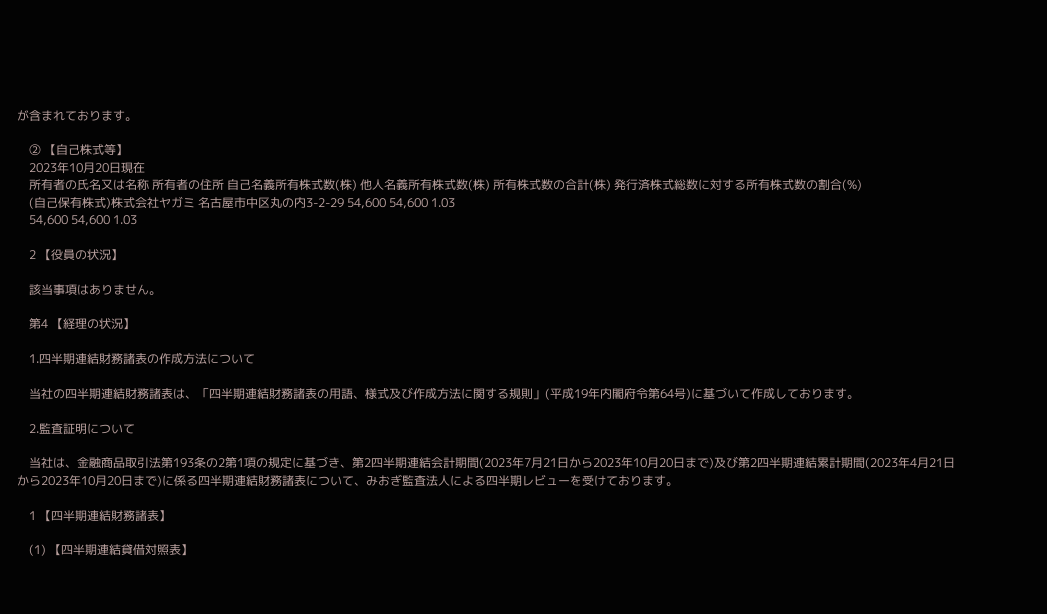が含まれております。

    ② 【自己株式等】
    2023年10月20日現在
    所有者の氏名又は名称 所有者の住所 自己名義所有株式数(株) 他人名義所有株式数(株) 所有株式数の合計(株) 発行済株式総数に対する所有株式数の割合(%)
    (自己保有株式)株式会社ヤガミ 名古屋市中区丸の内3-2-29 54,600 54,600 1.03
    54,600 54,600 1.03

    2 【役員の状況】

    該当事項はありません。

    第4 【経理の状況】

    1.四半期連結財務諸表の作成方法について

    当社の四半期連結財務諸表は、「四半期連結財務諸表の用語、様式及び作成方法に関する規則」(平成19年内閣府令第64号)に基づいて作成しております。

    2.監査証明について

    当社は、金融商品取引法第193条の2第1項の規定に基づき、第2四半期連結会計期間(2023年7月21日から2023年10月20日まで)及び第2四半期連結累計期間(2023年4月21日から2023年10月20日まで)に係る四半期連結財務諸表について、みおぎ監査法人による四半期レビューを受けております。

    1 【四半期連結財務諸表】

    (1) 【四半期連結貸借対照表】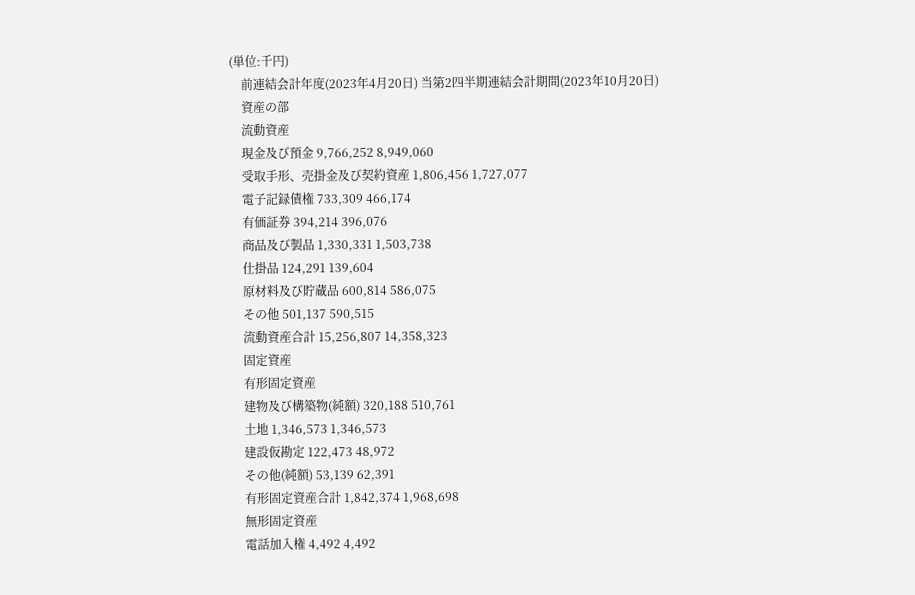(単位:千円)
    前連結会計年度(2023年4月20日) 当第2四半期連結会計期間(2023年10月20日)
    資産の部
    流動資産
    現金及び預金 9,766,252 8,949,060
    受取手形、売掛金及び契約資産 1,806,456 1,727,077
    電子記録債権 733,309 466,174
    有価証券 394,214 396,076
    商品及び製品 1,330,331 1,503,738
    仕掛品 124,291 139,604
    原材料及び貯蔵品 600,814 586,075
    その他 501,137 590,515
    流動資産合計 15,256,807 14,358,323
    固定資産
    有形固定資産
    建物及び構築物(純額) 320,188 510,761
    土地 1,346,573 1,346,573
    建設仮勘定 122,473 48,972
    その他(純額) 53,139 62,391
    有形固定資産合計 1,842,374 1,968,698
    無形固定資産
    電話加入権 4,492 4,492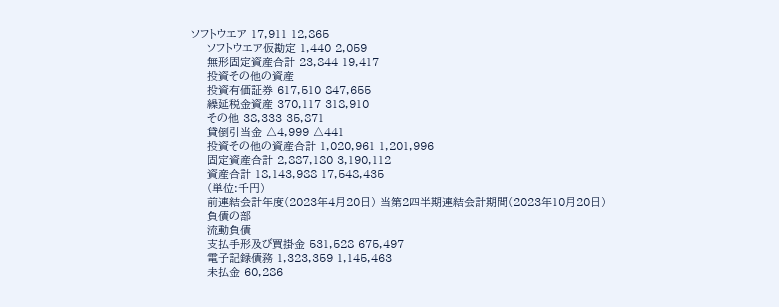ソフトウエア 17,911 12,865
    ソフトウエア仮勘定 1,440 2,059
    無形固定資産合計 23,844 19,417
    投資その他の資産
    投資有価証券 617,510 847,655
    繰延税金資産 370,117 318,910
    その他 38,333 35,871
    貸倒引当金 △4,999 △441
    投資その他の資産合計 1,020,961 1,201,996
    固定資産合計 2,887,180 3,190,112
    資産合計 18,143,988 17,548,435
    (単位:千円)
    前連結会計年度(2023年4月20日) 当第2四半期連結会計期間(2023年10月20日)
    負債の部
    流動負債
    支払手形及び買掛金 531,528 675,497
    電子記録債務 1,323,359 1,145,463
    未払金 60,286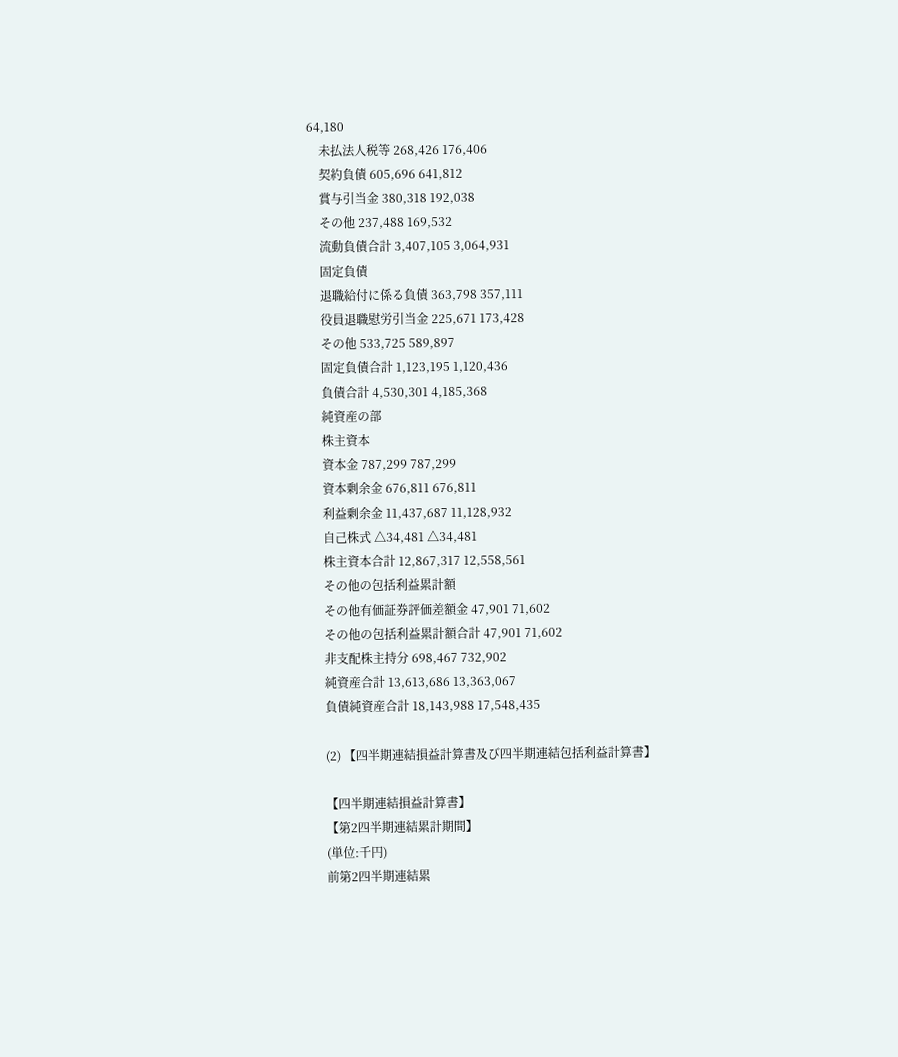64,180
    未払法人税等 268,426 176,406
    契約負債 605,696 641,812
    賞与引当金 380,318 192,038
    その他 237,488 169,532
    流動負債合計 3,407,105 3,064,931
    固定負債
    退職給付に係る負債 363,798 357,111
    役員退職慰労引当金 225,671 173,428
    その他 533,725 589,897
    固定負債合計 1,123,195 1,120,436
    負債合計 4,530,301 4,185,368
    純資産の部
    株主資本
    資本金 787,299 787,299
    資本剰余金 676,811 676,811
    利益剰余金 11,437,687 11,128,932
    自己株式 △34,481 △34,481
    株主資本合計 12,867,317 12,558,561
    その他の包括利益累計額
    その他有価証券評価差額金 47,901 71,602
    その他の包括利益累計額合計 47,901 71,602
    非支配株主持分 698,467 732,902
    純資産合計 13,613,686 13,363,067
    負債純資産合計 18,143,988 17,548,435

    (2) 【四半期連結損益計算書及び四半期連結包括利益計算書】

    【四半期連結損益計算書】
    【第2四半期連結累計期間】
    (単位:千円)
    前第2四半期連結累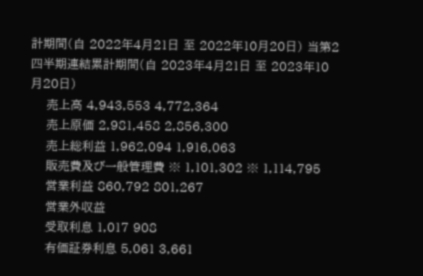計期間(自 2022年4月21日 至 2022年10月20日) 当第2四半期連結累計期間(自 2023年4月21日 至 2023年10月20日)
    売上高 4,943,553 4,772,364
    売上原価 2,981,458 2,856,300
    売上総利益 1,962,094 1,916,063
    販売費及び一般管理費 ※ 1,101,302 ※ 1,114,795
    営業利益 860,792 801,267
    営業外収益
    受取利息 1,017 908
    有価証券利息 5,061 3,661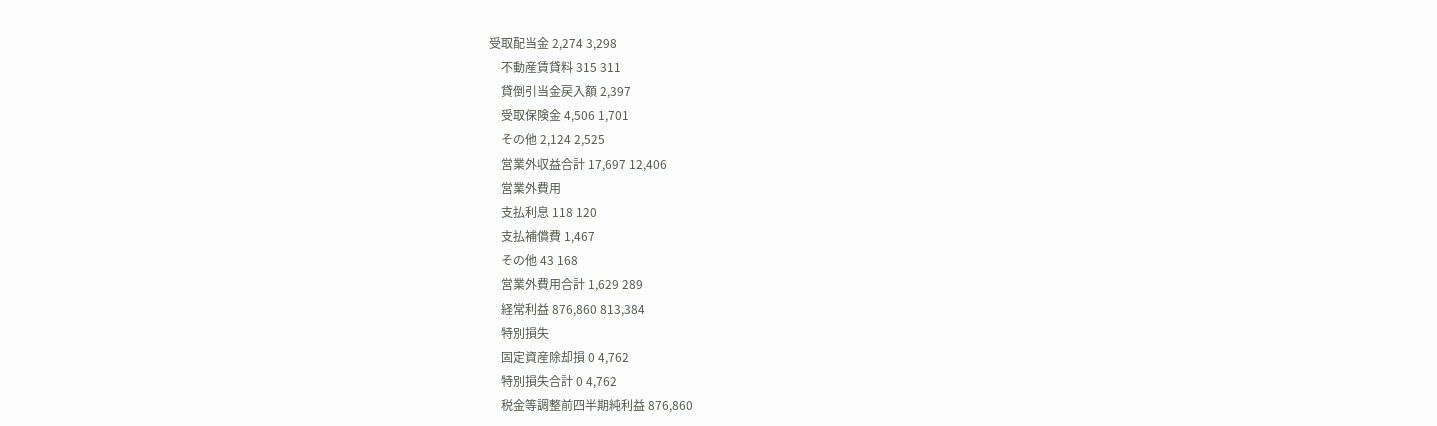受取配当金 2,274 3,298
    不動産賃貸料 315 311
    貸倒引当金戻入額 2,397
    受取保険金 4,506 1,701
    その他 2,124 2,525
    営業外収益合計 17,697 12,406
    営業外費用
    支払利息 118 120
    支払補償費 1,467
    その他 43 168
    営業外費用合計 1,629 289
    経常利益 876,860 813,384
    特別損失
    固定資産除却損 0 4,762
    特別損失合計 0 4,762
    税金等調整前四半期純利益 876,860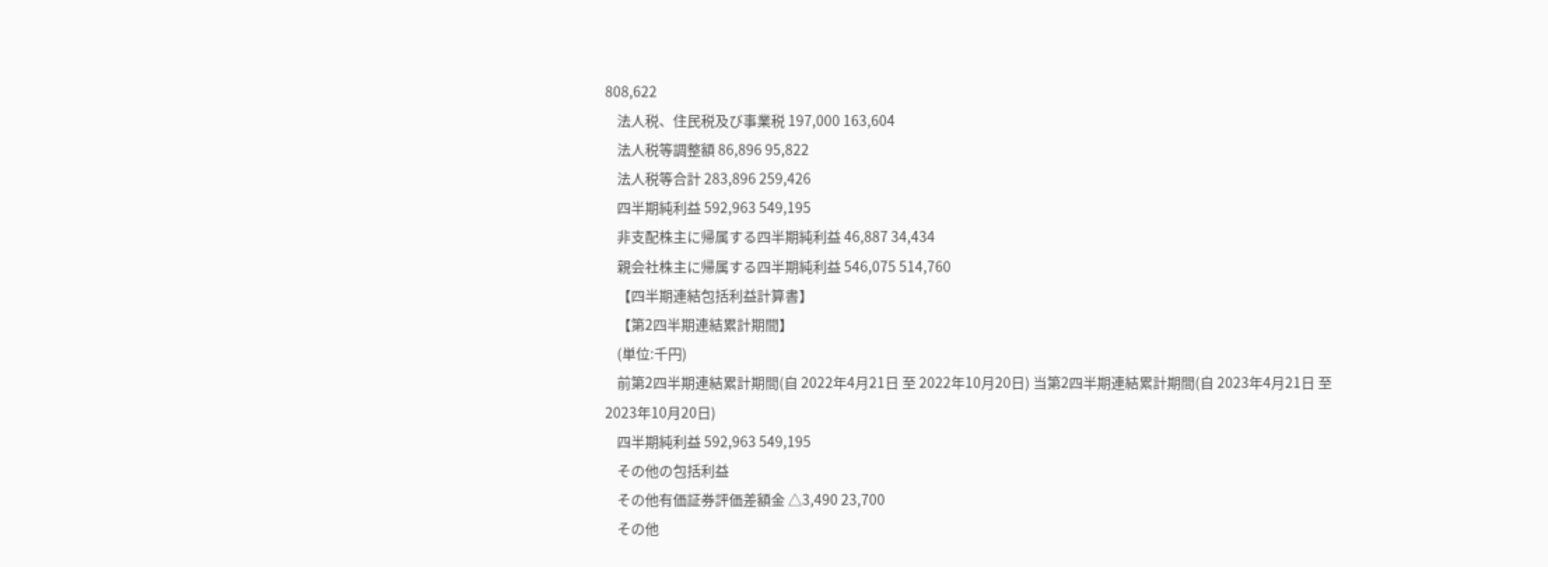808,622
    法人税、住民税及び事業税 197,000 163,604
    法人税等調整額 86,896 95,822
    法人税等合計 283,896 259,426
    四半期純利益 592,963 549,195
    非支配株主に帰属する四半期純利益 46,887 34,434
    親会社株主に帰属する四半期純利益 546,075 514,760
    【四半期連結包括利益計算書】
    【第2四半期連結累計期間】
    (単位:千円)
    前第2四半期連結累計期間(自 2022年4月21日 至 2022年10月20日) 当第2四半期連結累計期間(自 2023年4月21日 至 2023年10月20日)
    四半期純利益 592,963 549,195
    その他の包括利益
    その他有価証券評価差額金 △3,490 23,700
    その他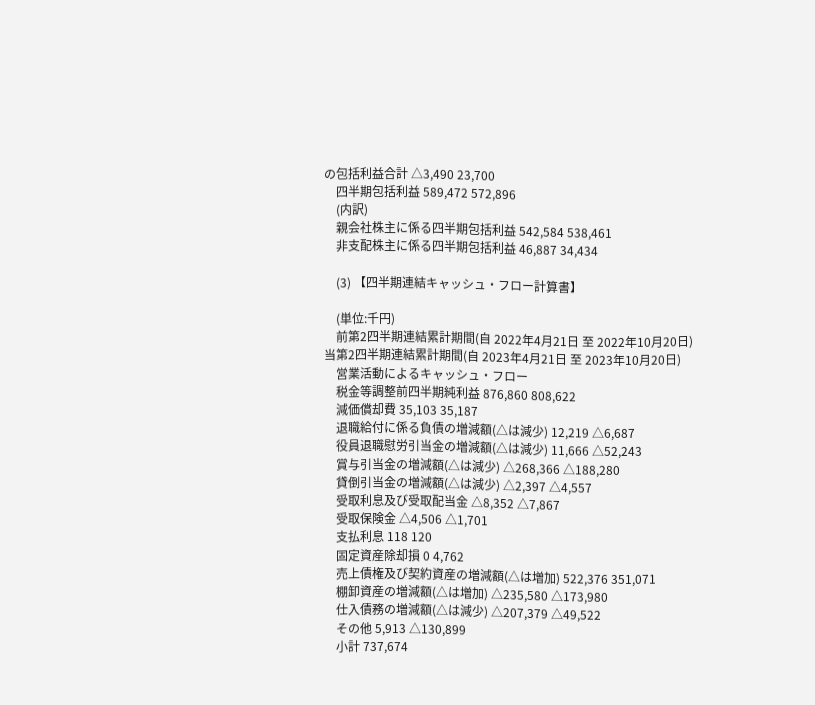の包括利益合計 △3,490 23,700
    四半期包括利益 589,472 572,896
    (内訳)
    親会社株主に係る四半期包括利益 542,584 538,461
    非支配株主に係る四半期包括利益 46,887 34,434

    (3) 【四半期連結キャッシュ・フロー計算書】

    (単位:千円)
    前第2四半期連結累計期間(自 2022年4月21日 至 2022年10月20日) 当第2四半期連結累計期間(自 2023年4月21日 至 2023年10月20日)
    営業活動によるキャッシュ・フロー
    税金等調整前四半期純利益 876,860 808,622
    減価償却費 35,103 35,187
    退職給付に係る負債の増減額(△は減少) 12,219 △6,687
    役員退職慰労引当金の増減額(△は減少) 11,666 △52,243
    賞与引当金の増減額(△は減少) △268,366 △188,280
    貸倒引当金の増減額(△は減少) △2,397 △4,557
    受取利息及び受取配当金 △8,352 △7,867
    受取保険金 △4,506 △1,701
    支払利息 118 120
    固定資産除却損 0 4,762
    売上債権及び契約資産の増減額(△は増加) 522,376 351,071
    棚卸資産の増減額(△は増加) △235,580 △173,980
    仕入債務の増減額(△は減少) △207,379 △49,522
    その他 5,913 △130,899
    小計 737,674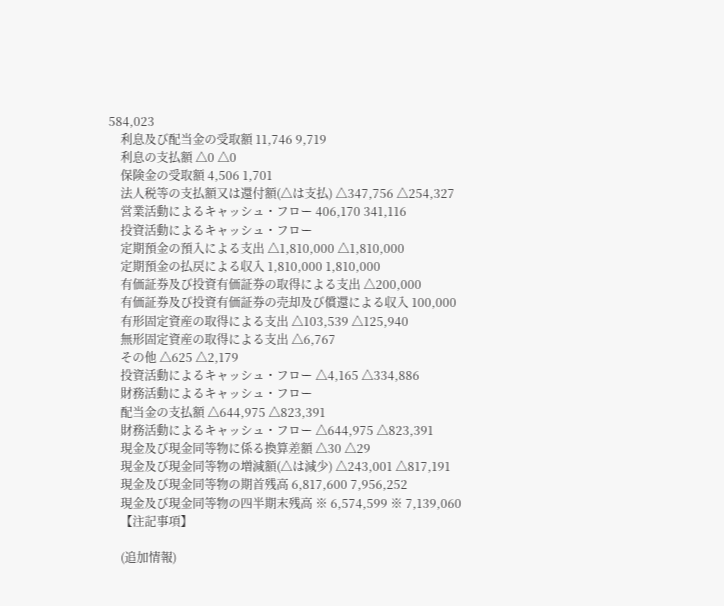584,023
    利息及び配当金の受取額 11,746 9,719
    利息の支払額 △0 △0
    保険金の受取額 4,506 1,701
    法人税等の支払額又は還付額(△は支払) △347,756 △254,327
    営業活動によるキャッシュ・フロー 406,170 341,116
    投資活動によるキャッシュ・フロー
    定期預金の預入による支出 △1,810,000 △1,810,000
    定期預金の払戻による収入 1,810,000 1,810,000
    有価証券及び投資有価証券の取得による支出 △200,000
    有価証券及び投資有価証券の売却及び償還による収入 100,000
    有形固定資産の取得による支出 △103,539 △125,940
    無形固定資産の取得による支出 △6,767
    その他 △625 △2,179
    投資活動によるキャッシュ・フロー △4,165 △334,886
    財務活動によるキャッシュ・フロー
    配当金の支払額 △644,975 △823,391
    財務活動によるキャッシュ・フロー △644,975 △823,391
    現金及び現金同等物に係る換算差額 △30 △29
    現金及び現金同等物の増減額(△は減少) △243,001 △817,191
    現金及び現金同等物の期首残高 6,817,600 7,956,252
    現金及び現金同等物の四半期末残高 ※ 6,574,599 ※ 7,139,060
    【注記事項】

    (追加情報)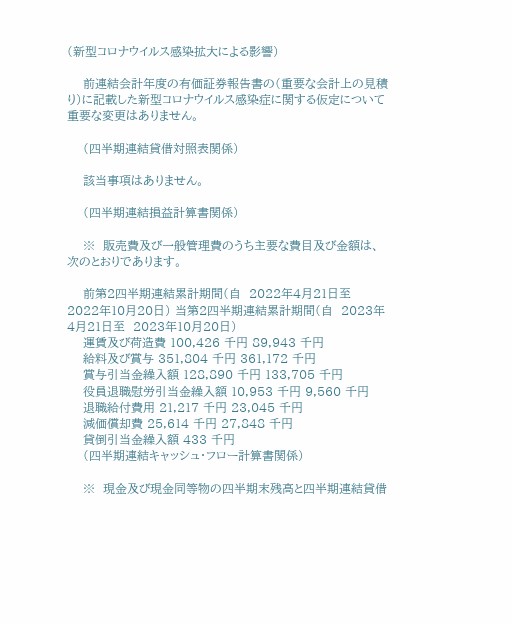(新型コロナウイルス感染拡大による影響)

    前連結会計年度の有価証券報告書の(重要な会計上の見積り)に記載した新型コロナウイルス感染症に関する仮定について重要な変更はありません。

    (四半期連結貸借対照表関係)

    該当事項はありません。

    (四半期連結損益計算書関係)

    ※  販売費及び一般管理費のうち主要な費目及び金額は、次のとおりであります。

    前第2四半期連結累計期間(自  2022年4月21日至  2022年10月20日) 当第2四半期連結累計期間(自  2023年4月21日至  2023年10月20日)
    運賃及び荷造費 100,426 千円 89,943 千円
    給料及び賞与 351,804 千円 361,172 千円
    賞与引当金繰入額 128,890 千円 133,705 千円
    役員退職慰労引当金繰入額 10,953 千円 9,560 千円
    退職給付費用 21,217 千円 23,045 千円
    減価償却費 25,614 千円 27,848 千円
    貸倒引当金繰入額 433 千円
    (四半期連結キャッシュ・フロー計算書関係)

    ※  現金及び現金同等物の四半期末残高と四半期連結貸借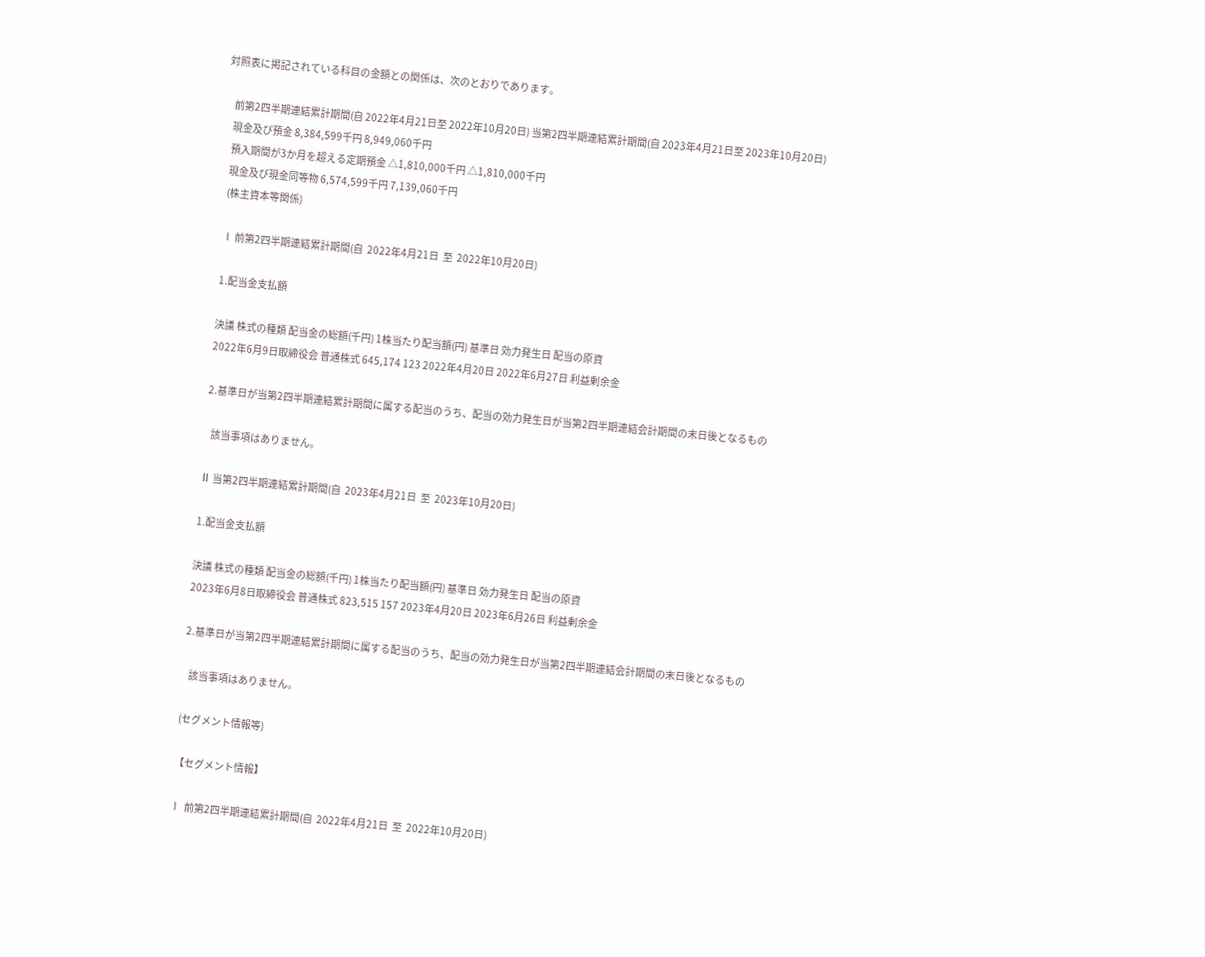対照表に掲記されている科目の金額との関係は、次のとおりであります。

    前第2四半期連結累計期間(自 2022年4月21日至 2022年10月20日) 当第2四半期連結累計期間(自 2023年4月21日至 2023年10月20日)
    現金及び預金 8,384,599千円 8,949,060千円
    預入期間が3か月を超える定期預金 △1,810,000千円 △1,810,000千円
    現金及び現金同等物 6,574,599千円 7,139,060千円
    (株主資本等関係)

    Ⅰ 前第2四半期連結累計期間(自  2022年4月21日  至  2022年10月20日)

    1.配当金支払額

    決議 株式の種類 配当金の総額(千円) 1株当たり配当額(円) 基準日 効力発生日 配当の原資
    2022年6月9日取締役会 普通株式 645,174 123 2022年4月20日 2022年6月27日 利益剰余金

    2.基準日が当第2四半期連結累計期間に属する配当のうち、配当の効力発生日が当第2四半期連結会計期間の末日後となるもの

       該当事項はありません。

    Ⅱ 当第2四半期連結累計期間(自  2023年4月21日  至  2023年10月20日)

    1.配当金支払額

    決議 株式の種類 配当金の総額(千円) 1株当たり配当額(円) 基準日 効力発生日 配当の原資
    2023年6月8日取締役会 普通株式 823,515 157 2023年4月20日 2023年6月26日 利益剰余金

    2.基準日が当第2四半期連結累計期間に属する配当のうち、配当の効力発生日が当第2四半期連結会計期間の末日後となるもの

       該当事項はありません。

    (セグメント情報等)

    【セグメント情報】

    Ⅰ  前第2四半期連結累計期間(自  2022年4月21日  至  2022年10月20日)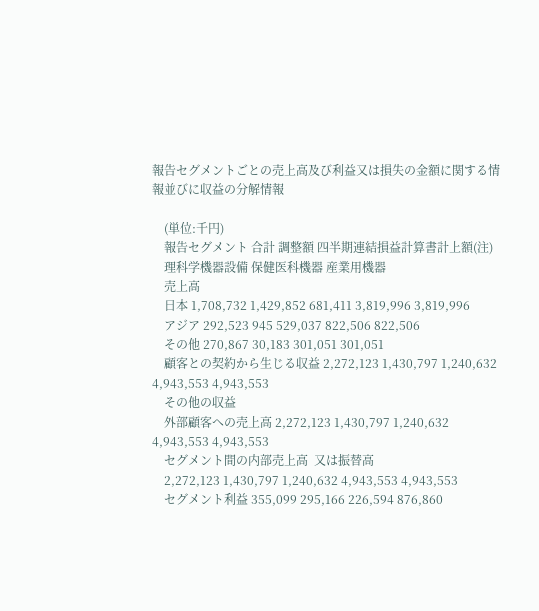報告セグメントごとの売上高及び利益又は損失の金額に関する情報並びに収益の分解情報

    (単位:千円)
    報告セグメント 合計 調整額 四半期連結損益計算書計上額(注)
    理科学機器設備 保健医科機器 産業用機器
    売上高
    日本 1,708,732 1,429,852 681,411 3,819,996 3,819,996
    アジア 292,523 945 529,037 822,506 822,506
    その他 270,867 30,183 301,051 301,051
    顧客との契約から生じる収益 2,272,123 1,430,797 1,240,632 4,943,553 4,943,553
    その他の収益
    外部顧客への売上高 2,272,123 1,430,797 1,240,632 4,943,553 4,943,553
    セグメント間の内部売上高  又は振替高
    2,272,123 1,430,797 1,240,632 4,943,553 4,943,553
    セグメント利益 355,099 295,166 226,594 876,860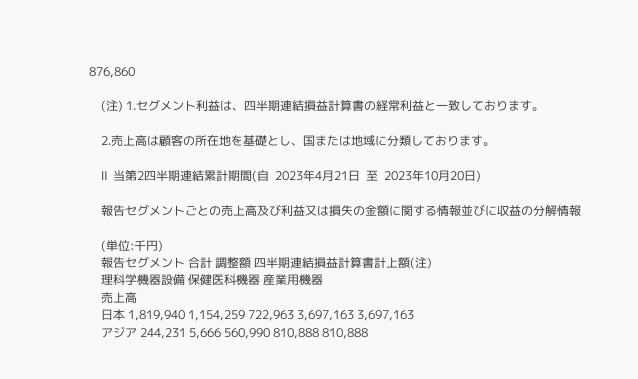876,860

    (注) 1.セグメント利益は、四半期連結損益計算書の経常利益と一致しております。

    2.売上高は顧客の所在地を基礎とし、国または地域に分類しております。

    Ⅱ  当第2四半期連結累計期間(自  2023年4月21日  至  2023年10月20日)

    報告セグメントごとの売上高及び利益又は損失の金額に関する情報並びに収益の分解情報

    (単位:千円)
    報告セグメント 合計 調整額 四半期連結損益計算書計上額(注)
    理科学機器設備 保健医科機器 産業用機器
    売上高
    日本 1,819,940 1,154,259 722,963 3,697,163 3,697,163
    アジア 244,231 5,666 560,990 810,888 810,888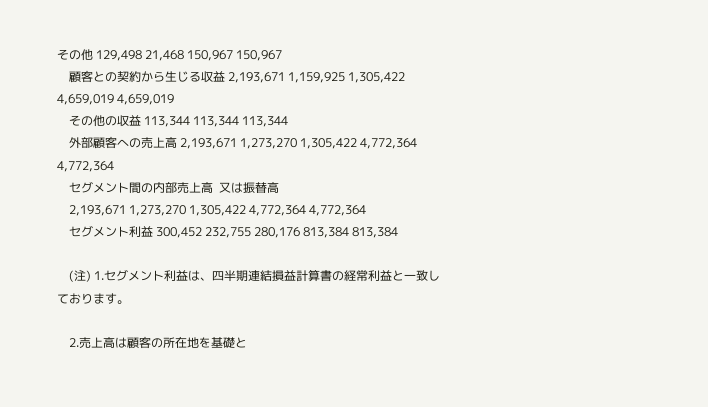その他 129,498 21,468 150,967 150,967
    顧客との契約から生じる収益 2,193,671 1,159,925 1,305,422 4,659,019 4,659,019
    その他の収益 113,344 113,344 113,344
    外部顧客への売上高 2,193,671 1,273,270 1,305,422 4,772,364 4,772,364
    セグメント間の内部売上高  又は振替高
    2,193,671 1,273,270 1,305,422 4,772,364 4,772,364
    セグメント利益 300,452 232,755 280,176 813,384 813,384

    (注) 1.セグメント利益は、四半期連結損益計算書の経常利益と一致しております。

    2.売上高は顧客の所在地を基礎と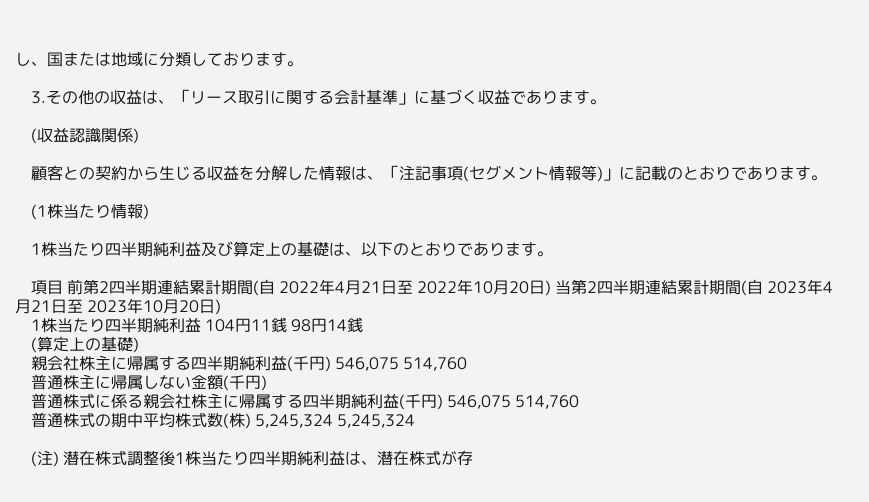し、国または地域に分類しております。

    3.その他の収益は、「リース取引に関する会計基準」に基づく収益であります。

    (収益認識関係)

    顧客との契約から生じる収益を分解した情報は、「注記事項(セグメント情報等)」に記載のとおりであります。

    (1株当たり情報)

    1株当たり四半期純利益及び算定上の基礎は、以下のとおりであります。

    項目 前第2四半期連結累計期間(自 2022年4月21日至 2022年10月20日) 当第2四半期連結累計期間(自 2023年4月21日至 2023年10月20日)
    1株当たり四半期純利益 104円11銭 98円14銭
    (算定上の基礎)
    親会社株主に帰属する四半期純利益(千円) 546,075 514,760
    普通株主に帰属しない金額(千円)
    普通株式に係る親会社株主に帰属する四半期純利益(千円) 546,075 514,760
    普通株式の期中平均株式数(株) 5,245,324 5,245,324

    (注) 潜在株式調整後1株当たり四半期純利益は、潜在株式が存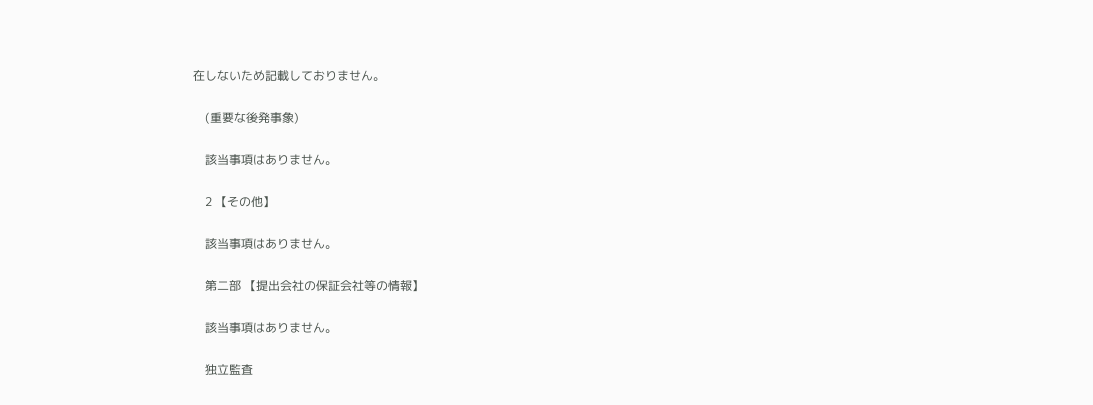在しないため記載しておりません。

    (重要な後発事象)

    該当事項はありません。

    2 【その他】

    該当事項はありません。

    第二部 【提出会社の保証会社等の情報】

    該当事項はありません。

    独立監査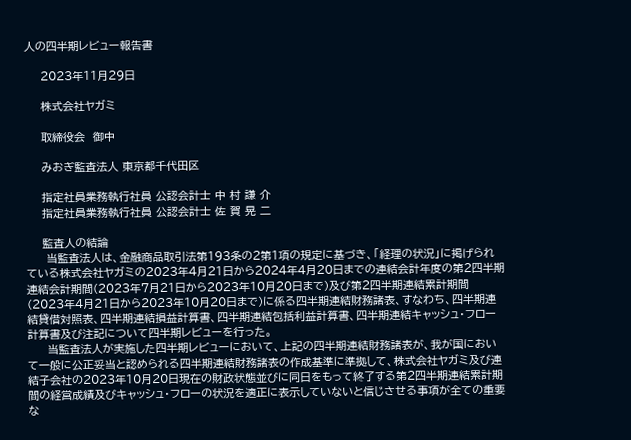人の四半期レビュー報告書

    2023年11月29日

    株式会社ヤガミ

    取締役会  御中

    みおぎ監査法人 東京都千代田区

    指定社員業務執行社員 公認会計士 中 村 謙 介
    指定社員業務執行社員 公認会計士 佐 賀 晃 二

    監査人の結論
     当監査法人は、金融商品取引法第193条の2第1項の規定に基づき、「経理の状況」に掲げられている株式会社ヤガミの2023年4月21日から2024年4月20日までの連結会計年度の第2四半期連結会計期間(2023年7月21日から2023年10月20日まで)及び第2四半期連結累計期間(2023年4月21日から2023年10月20日まで)に係る四半期連結財務諸表、すなわち、四半期連結貸借対照表、四半期連結損益計算書、四半期連結包括利益計算書、四半期連結キャッシュ・フロー計算書及び注記について四半期レビューを行った。
     当監査法人が実施した四半期レビューにおいて、上記の四半期連結財務諸表が、我が国において一般に公正妥当と認められる四半期連結財務諸表の作成基準に準拠して、株式会社ヤガミ及び連結子会社の2023年10月20日現在の財政状態並びに同日をもって終了する第2四半期連結累計期間の経営成績及びキャッシュ・フローの状況を適正に表示していないと信じさせる事項が全ての重要な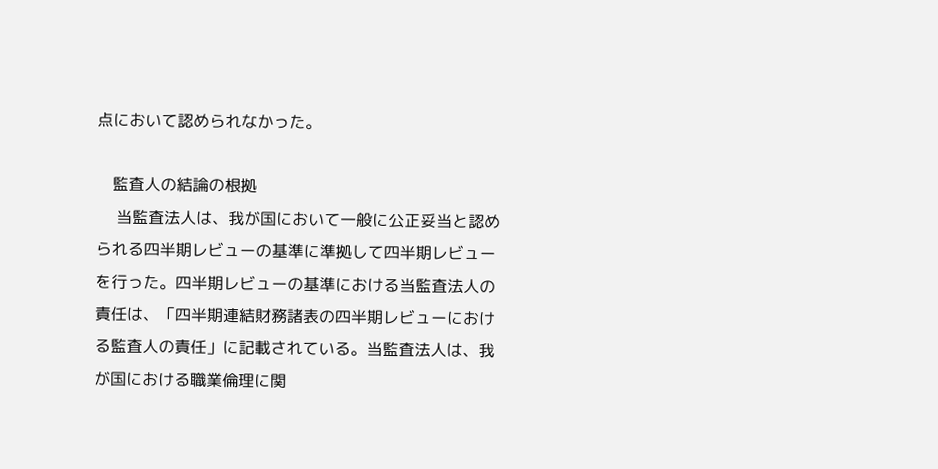点において認められなかった。

    監査人の結論の根拠
     当監査法人は、我が国において一般に公正妥当と認められる四半期レビューの基準に準拠して四半期レビューを行った。四半期レビューの基準における当監査法人の責任は、「四半期連結財務諸表の四半期レビューにおける監査人の責任」に記載されている。当監査法人は、我が国における職業倫理に関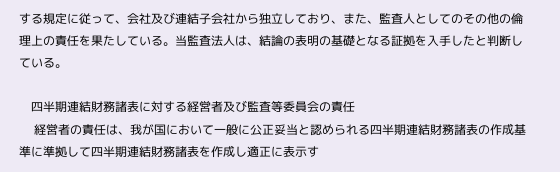する規定に従って、会社及び連結子会社から独立しており、また、監査人としてのその他の倫理上の責任を果たしている。当監査法人は、結論の表明の基礎となる証拠を入手したと判断している。

    四半期連結財務諸表に対する経営者及び監査等委員会の責任
     経営者の責任は、我が国において一般に公正妥当と認められる四半期連結財務諸表の作成基準に準拠して四半期連結財務諸表を作成し適正に表示す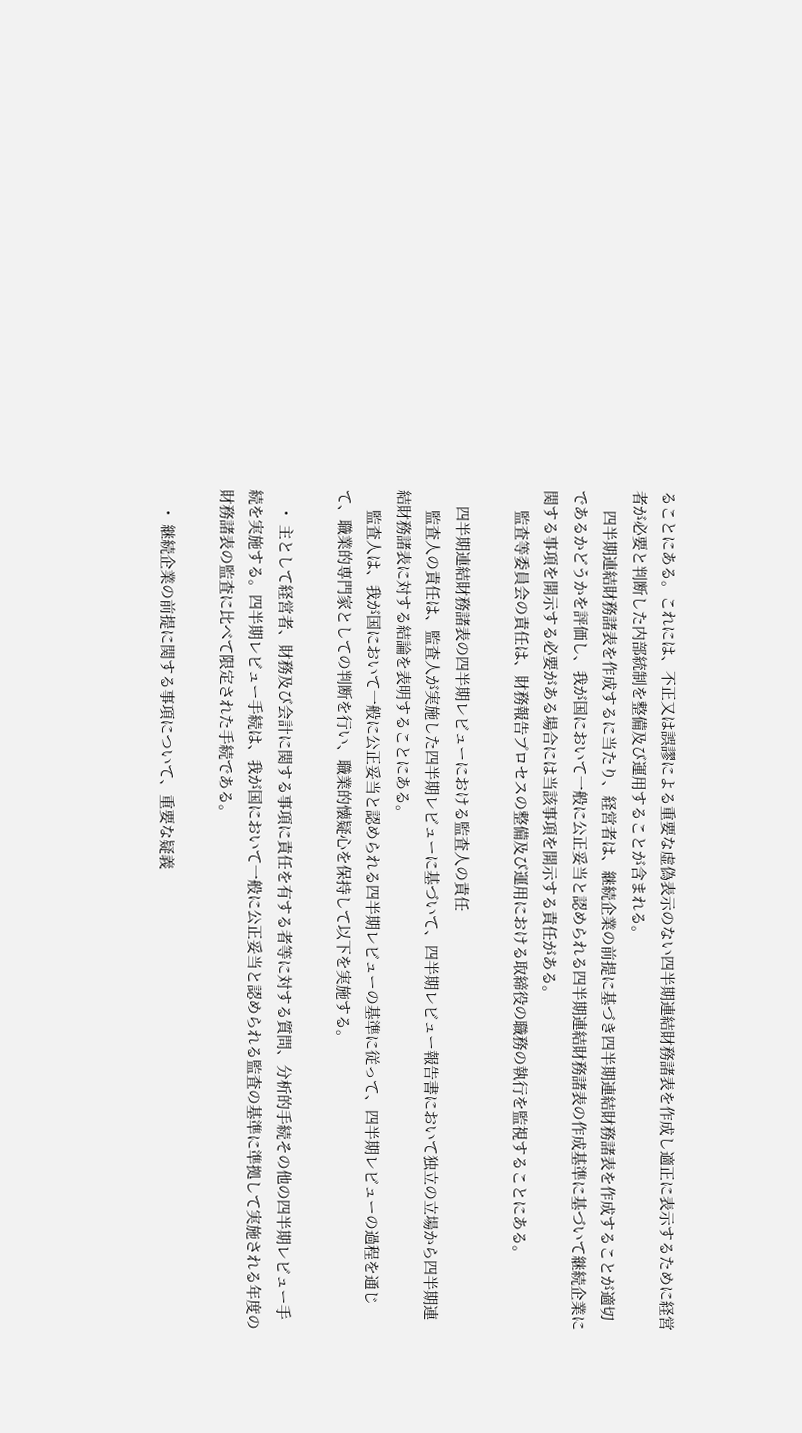ることにある。これには、不正又は誤謬による重要な虚偽表示のない四半期連結財務諸表を作成し適正に表示するために経営者が必要と判断した内部統制を整備及び運用することが含まれる。
     四半期連結財務諸表を作成するに当たり、経営者は、継続企業の前提に基づき四半期連結財務諸表を作成することが適切であるかどうかを評価し、我が国において一般に公正妥当と認められる四半期連結財務諸表の作成基準に基づいて継続企業に関する事項を開示する必要がある場合には当該事項を開示する責任がある。
     監査等委員会の責任は、財務報告プロセスの整備及び運用における取締役の職務の執行を監視することにある。

    四半期連結財務諸表の四半期レビューにおける監査人の責任
     監査人の責任は、監査人が実施した四半期レビューに基づいて、四半期レビュー報告書において独立の立場から四半期連結財務諸表に対する結論を表明することにある。
     監査人は、我が国において一般に公正妥当と認められる四半期レビューの基準に従って、四半期レビューの過程を通じて、職業的専門家としての判断を行い、職業的懐疑心を保持して以下を実施する。

    ・ 主として経営者、財務及び会計に関する事項に責任を有する者等に対する質問、分析的手続その他の四半期レビュー手続を実施する。四半期レビュー手続は、我が国において一般に公正妥当と認められる監査の基準に準拠して実施される年度の財務諸表の監査に比べて限定された手続である。

    ・ 継続企業の前提に関する事項について、重要な疑義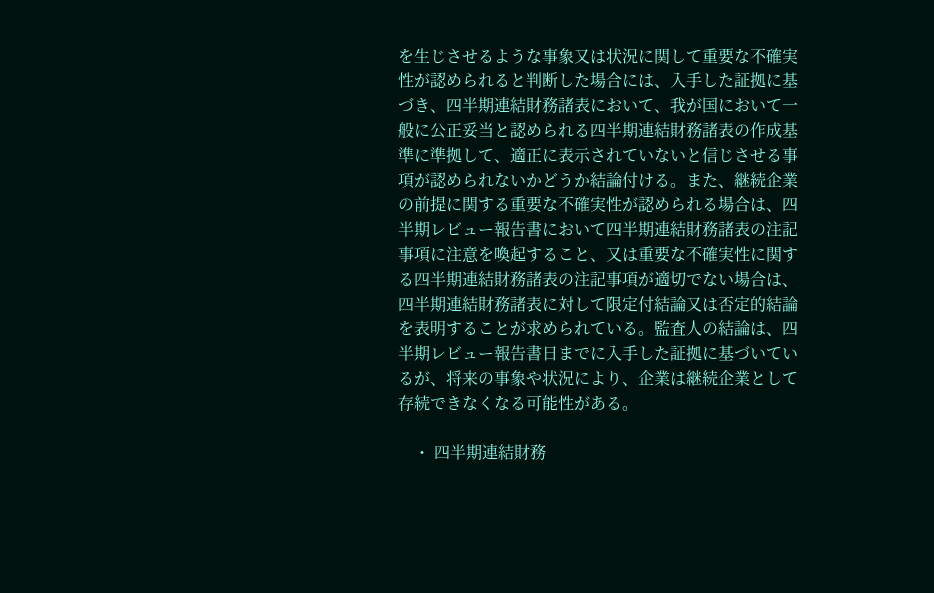を生じさせるような事象又は状況に関して重要な不確実性が認められると判断した場合には、入手した証拠に基づき、四半期連結財務諸表において、我が国において一般に公正妥当と認められる四半期連結財務諸表の作成基準に準拠して、適正に表示されていないと信じさせる事項が認められないかどうか結論付ける。また、継続企業の前提に関する重要な不確実性が認められる場合は、四半期レビュー報告書において四半期連結財務諸表の注記事項に注意を喚起すること、又は重要な不確実性に関する四半期連結財務諸表の注記事項が適切でない場合は、四半期連結財務諸表に対して限定付結論又は否定的結論を表明することが求められている。監査人の結論は、四半期レビュー報告書日までに入手した証拠に基づいているが、将来の事象や状況により、企業は継続企業として存続できなくなる可能性がある。

    ・ 四半期連結財務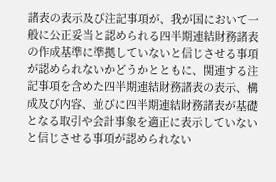諸表の表示及び注記事項が、我が国において一般に公正妥当と認められる四半期連結財務諸表の作成基準に準拠していないと信じさせる事項が認められないかどうかとともに、関連する注記事項を含めた四半期連結財務諸表の表示、構成及び内容、並びに四半期連結財務諸表が基礎となる取引や会計事象を適正に表示していないと信じさせる事項が認められない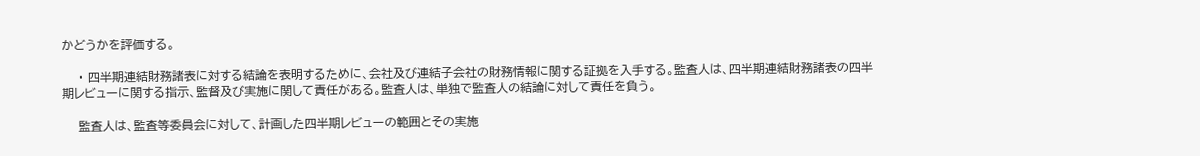かどうかを評価する。

    ・ 四半期連結財務諸表に対する結論を表明するために、会社及び連結子会社の財務情報に関する証拠を入手する。監査人は、四半期連結財務諸表の四半期レビューに関する指示、監督及び実施に関して責任がある。監査人は、単独で監査人の結論に対して責任を負う。

    監査人は、監査等委員会に対して、計画した四半期レビューの範囲とその実施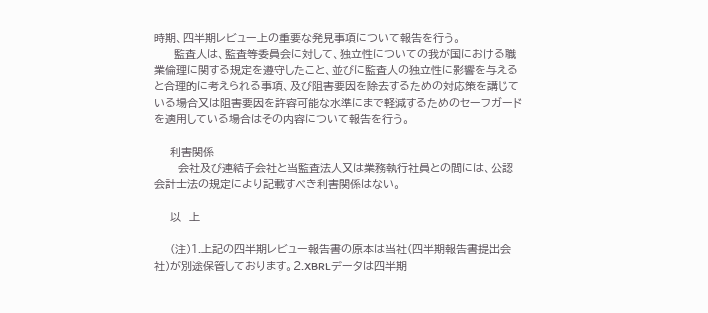時期、四半期レビュー上の重要な発見事項について報告を行う。
     監査人は、監査等委員会に対して、独立性についての我が国における職業倫理に関する規定を遵守したこと、並びに監査人の独立性に影響を与えると合理的に考えられる事項、及び阻害要因を除去するための対応策を講じている場合又は阻害要因を許容可能な水準にまで軽減するためのセーフガードを適用している場合はその内容について報告を行う。

    利害関係
      会社及び連結子会社と当監査法人又は業務執行社員との間には、公認会計士法の規定により記載すべき利害関係はない。

    以  上

    (注)1.上記の四半期レビュー報告書の原本は当社(四半期報告書提出会社)が別途保管しております。2.XBRLデータは四半期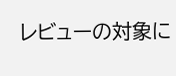レビューの対象に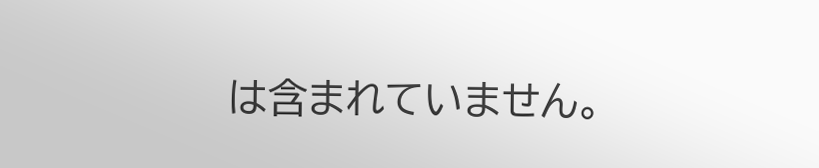は含まれていません。